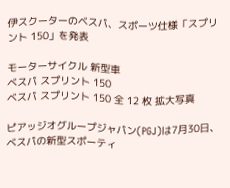伊スクーターのベスパ、スポーツ仕様「スプリント 150」を発表

モーターサイクル 新型車
ベスパ スプリント 150
ベスパ スプリント 150 全 12 枚 拡大写真

ピアッジオグループジャパン(PGJ)は7月30日、 ベスパの新型スポーティ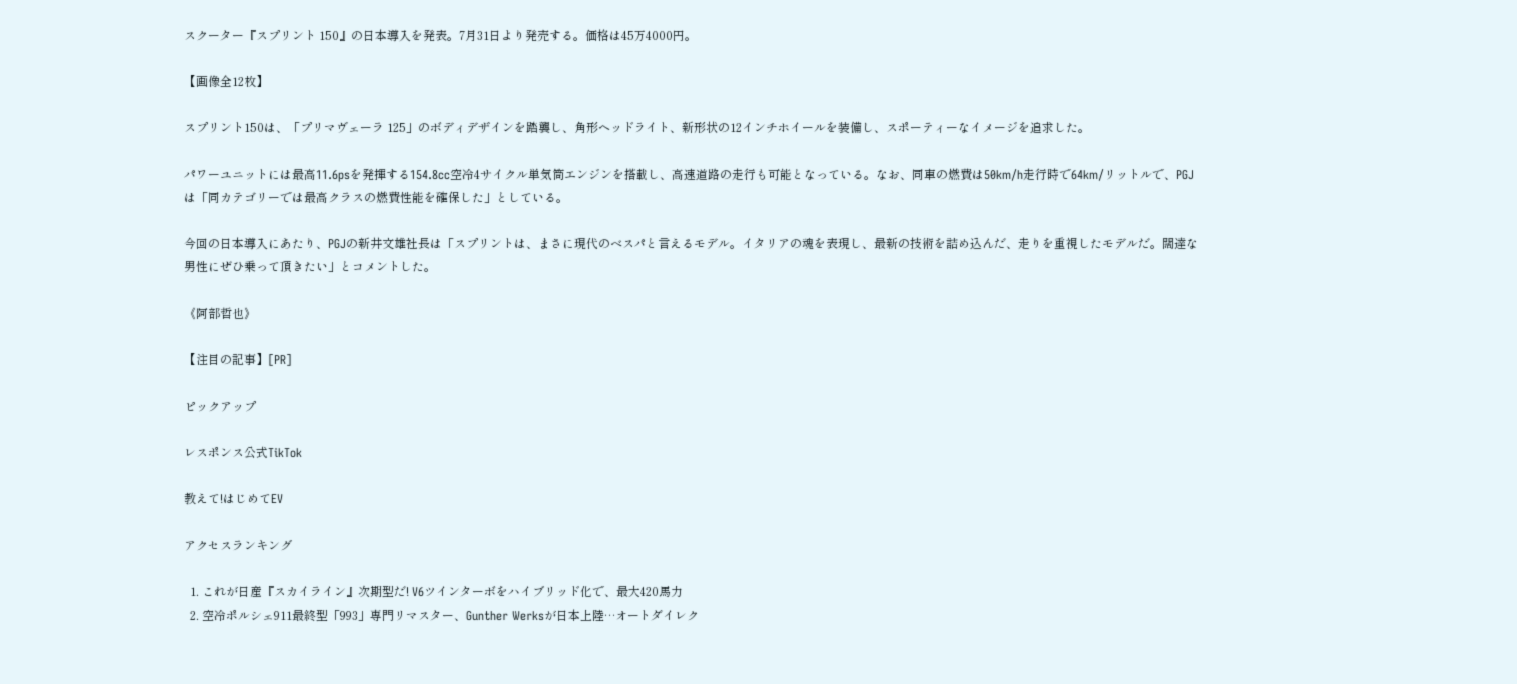スクーター『スプリント 150』の日本導入を発表。7月31日より発売する。価格は45万4000円。

【画像全12枚】

スプリント150は、「プリマヴェーラ 125」のボディデザインを踏襲し、角形ヘッドライト、新形状の12インチホイールを装備し、スポーティーなイメージを追求した。

パワーユニットには最高11.6psを発揮する154.8cc空冷4サイクル単気筒エンジンを搭載し、高速道路の走行も可能となっている。なお、同車の燃費は50km/h走行時で64km/リットルで、PGJは「同カテゴリーでは最高クラスの燃費性能を確保した」としている。

今回の日本導入にあたり、PGJの新井文雄社長は「スプリントは、まさに現代のベスパと言えるモデル。イタリアの魂を表現し、最新の技術を詰め込んだ、走りを重視したモデルだ。闊達な男性にぜひ乗って頂きたい」とコメントした。

《阿部哲也》

【注目の記事】[PR]

ピックアップ

レスポンス公式TikTok

教えて!はじめてEV

アクセスランキング

  1. これが日産『スカイライン』次期型だ! V6ツインターボをハイブリッド化で、最大420馬力
  2. 空冷ポルシェ911最終型「993」専門リマスター、Gunther Werksが日本上陸…オートダイレク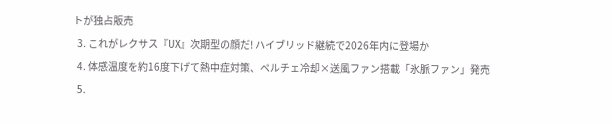トが独占販売
  3. これがレクサス『UX』次期型の顔だ! ハイブリッド継続で2026年内に登場か
  4. 体感温度を約16度下げて熱中症対策、ペルチェ冷却×送風ファン搭載「氷脈ファン」発売
  5.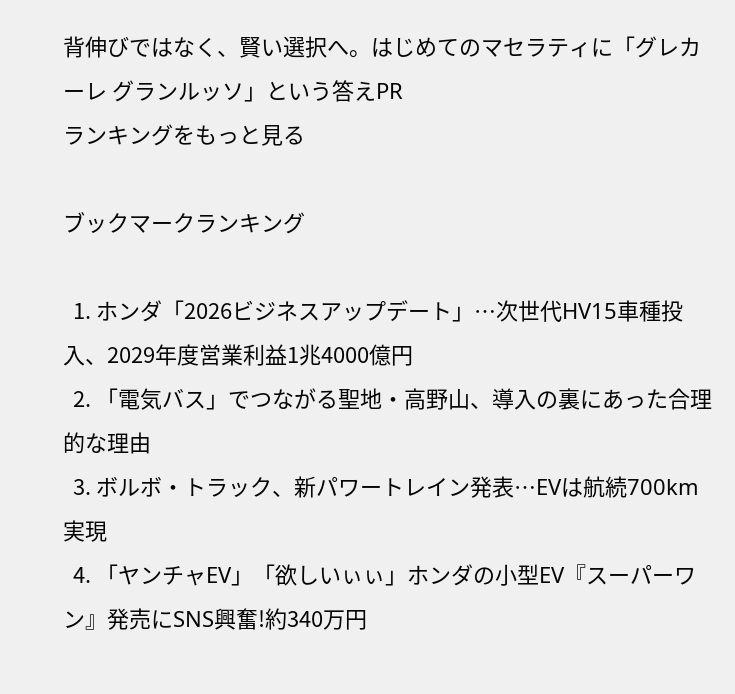背伸びではなく、賢い選択へ。はじめてのマセラティに「グレカーレ グランルッソ」という答えPR
ランキングをもっと見る

ブックマークランキング

  1. ホンダ「2026ビジネスアップデート」…次世代HV15車種投入、2029年度営業利益1兆4000億円
  2. 「電気バス」でつながる聖地・高野山、導入の裏にあった合理的な理由
  3. ボルボ・トラック、新パワートレイン発表…EVは航続700km実現
  4. 「ヤンチャEV」「欲しいぃぃ」ホンダの小型EV『スーパーワン』発売にSNS興奮!約340万円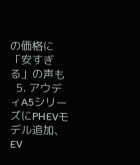の価格に「安すぎる」の声も
  5. アウディA5シリーズにPHEVモデル追加、EV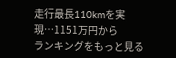走行最長110kmを実現…1151万円から
ランキングをもっと見る